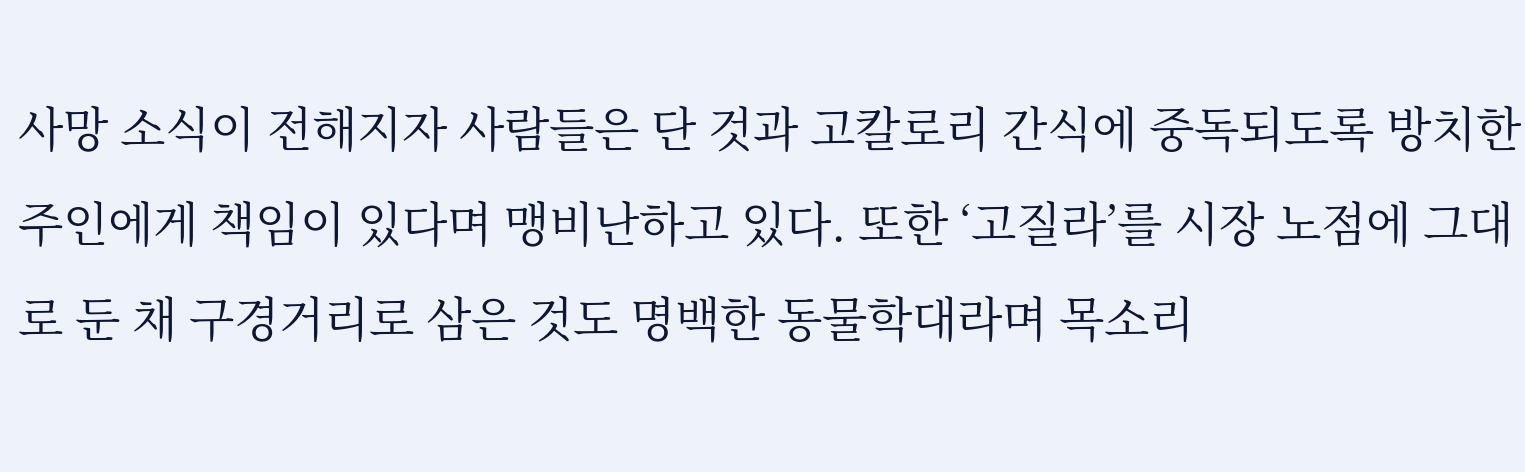사망 소식이 전해지자 사람들은 단 것과 고칼로리 간식에 중독되도록 방치한 주인에게 책임이 있다며 맹비난하고 있다. 또한 ‘고질라’를 시장 노점에 그대로 둔 채 구경거리로 삼은 것도 명백한 동물학대라며 목소리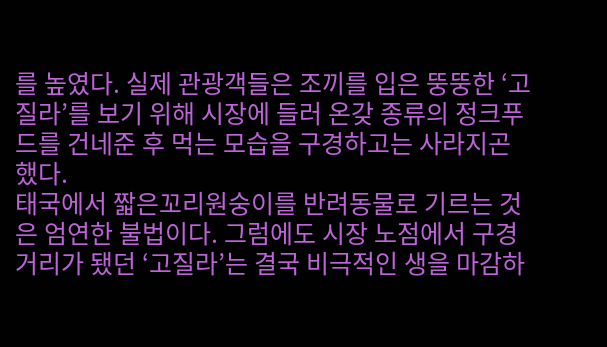를 높였다. 실제 관광객들은 조끼를 입은 뚱뚱한 ‘고질라’를 보기 위해 시장에 들러 온갖 종류의 정크푸드를 건네준 후 먹는 모습을 구경하고는 사라지곤 했다.
태국에서 짧은꼬리원숭이를 반려동물로 기르는 것은 엄연한 불법이다. 그럼에도 시장 노점에서 구경거리가 됐던 ‘고질라’는 결국 비극적인 생을 마감하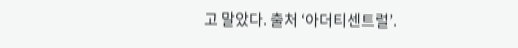고 말았다. 출처 ‘아더티센트럴’.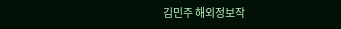김민주 해외정보작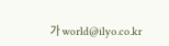가 world@ilyo.co.kr